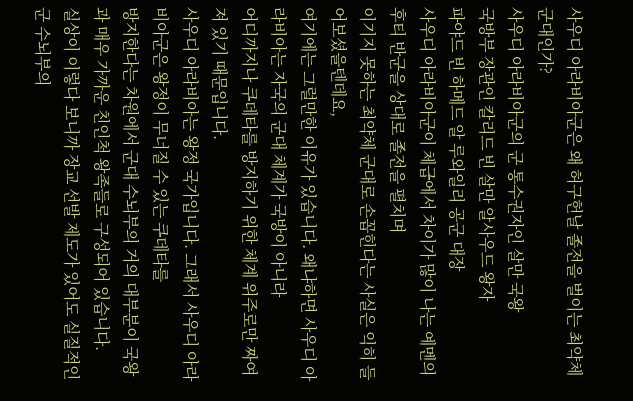사우디 아라비아군은 왜 허구헌날 졸전을 벌이는 최약체 군대인가?
사우디 아라비아군의 군 통수권자인 살만 국왕
국방부 장관인 칼리드 빈 살만 알사우드 왕자
파야드 빈 하메드 알 루와일리 공군 대장
사우디 아라비아군이 체급에서 차이가 많이 나는 예멘의 후티 반군을 상대로 졸전을 펼치며
이기지 못하는 최약체 군대로 손꼽힌다는 사실은 익히 들어보셨을텐데요,
여기에는 그럴만한 이유가 있습니다. 왜냐하면 사우디 아라비아는 자국의 군대 체계가 국방이 아니라
어디까지나 쿠데타를 방지하기 위한 체계 위주로만 짜여져 있기 때문입니다.
사우디 아라비아는 왕정 국가입니다. 그래서 사우디 아라비아군은 왕정이 무너질 수 있는 쿠데타를
방지한다는 차원에서 군대 수뇌부의 거의 대부분이 국왕과 매우 가까운 친인척 왕족들로 구성되어 있습니다.
실상이 이렇다 보니까 장교 선발 제도가 있어도 실질적인 군 수뇌부의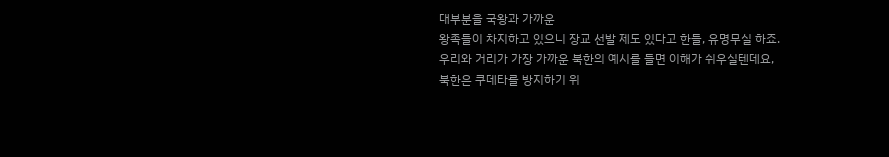대부분을 국왕과 가까운
왕족들이 차지하고 있으니 장교 선발 제도 있다고 한들, 유명무실 하죠.
우리와 거리가 가장 가까운 북한의 예시를 들면 이해가 쉬우실텐데요,
북한은 쿠데타를 방지하기 위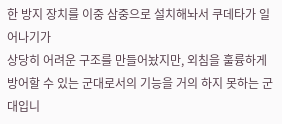한 방지 장치를 이중 삼중으로 설치해놔서 쿠데타가 일어나기가
상당히 어려운 구조를 만들어놨지만, 외침을 훌륭하게 방어할 수 있는 군대로서의 기능을 거의 하지 못하는 군대입니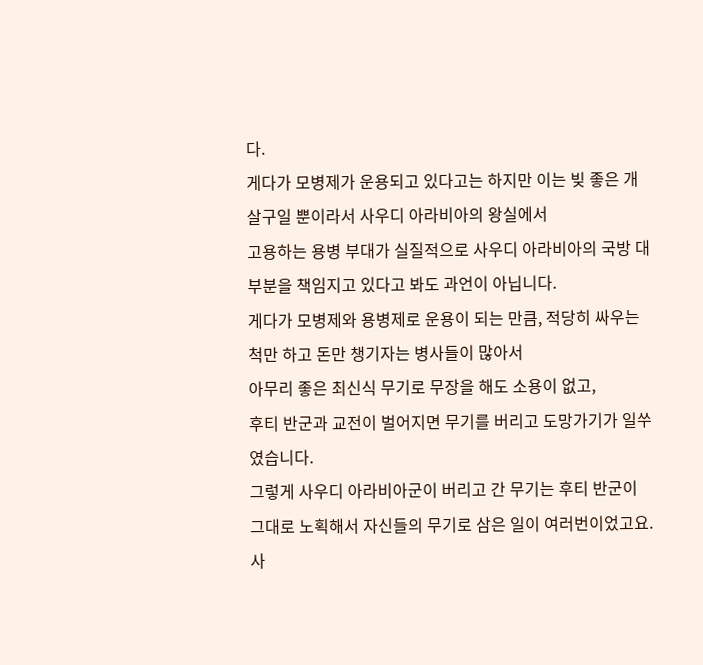다.
게다가 모병제가 운용되고 있다고는 하지만 이는 빚 좋은 개살구일 뿐이라서 사우디 아라비아의 왕실에서
고용하는 용병 부대가 실질적으로 사우디 아라비아의 국방 대부분을 책임지고 있다고 봐도 과언이 아닙니다.
게다가 모병제와 용병제로 운용이 되는 만큼, 적당히 싸우는 척만 하고 돈만 챙기자는 병사들이 많아서
아무리 좋은 최신식 무기로 무장을 해도 소용이 없고,
후티 반군과 교전이 벌어지면 무기를 버리고 도망가기가 일쑤였습니다.
그렇게 사우디 아라비아군이 버리고 간 무기는 후티 반군이 그대로 노획해서 자신들의 무기로 삼은 일이 여러번이었고요.
사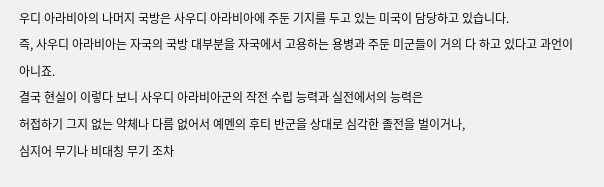우디 아라비아의 나머지 국방은 사우디 아라비아에 주둔 기지를 두고 있는 미국이 담당하고 있습니다.
즉, 사우디 아라비아는 자국의 국방 대부분을 자국에서 고용하는 용병과 주둔 미군들이 거의 다 하고 있다고 과언이 아니죠.
결국 현실이 이렇다 보니 사우디 아라비아군의 작전 수립 능력과 실전에서의 능력은
허접하기 그지 없는 약체나 다름 없어서 예멘의 후티 반군을 상대로 심각한 졸전을 벌이거나,
심지어 무기나 비대칭 무기 조차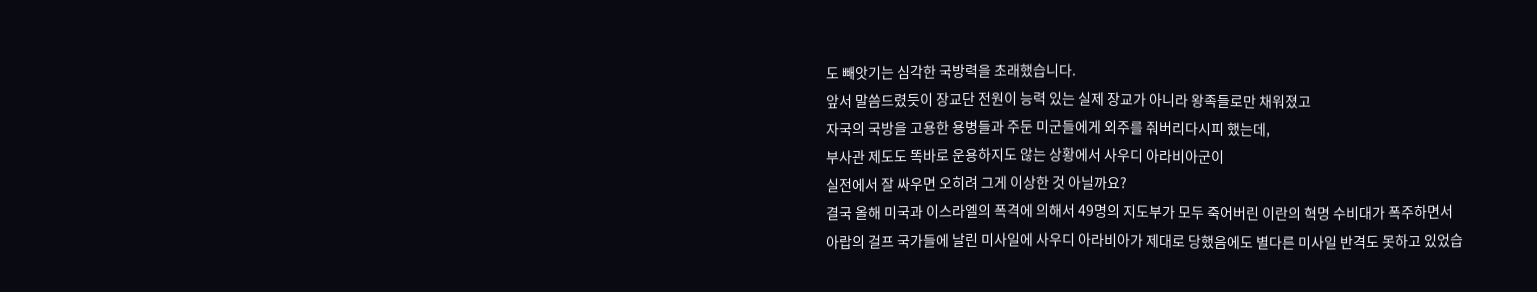도 빼앗기는 심각한 국방력을 초래했습니다.
앞서 말씀드렸듯이 장교단 전원이 능력 있는 실제 장교가 아니라 왕족들로만 채워졌고
자국의 국방을 고용한 용병들과 주둔 미군들에게 외주를 줘버리다시피 했는데,
부사관 제도도 똑바로 운용하지도 않는 상황에서 사우디 아라비아군이
실전에서 잘 싸우면 오히려 그게 이상한 것 아닐까요?
결국 올해 미국과 이스라엘의 폭격에 의해서 49명의 지도부가 모두 죽어버린 이란의 혁명 수비대가 폭주하면서
아랍의 걸프 국가들에 날린 미사일에 사우디 아라비아가 제대로 당했음에도 별다른 미사일 반격도 못하고 있었습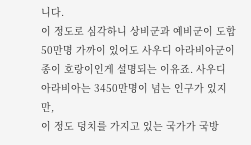니다.
이 정도로 심각하니 상비군과 예비군이 도합 50만명 가까이 있어도 사우디 아라비아군이
종이 호랑이인게 설명되는 이유죠. 사우디 아라비아는 3450만명이 넘는 인구가 있지만,
이 정도 덩치를 가지고 있는 국가가 국방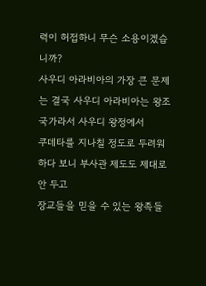력이 허접하니 무슨 소용이겠습니까?
사우디 아라비아의 가장 큰 문제는 결국 사우디 아라비아는 왕조 국가라서 사우디 왕정에서
쿠데타를 지나칠 정도로 두려워 하다 보니 부사관 제도도 제대로 안 두고
장교들을 믿을 수 있는 왕족들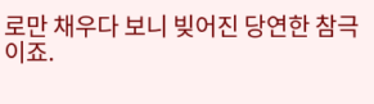로만 채우다 보니 빚어진 당연한 참극이죠.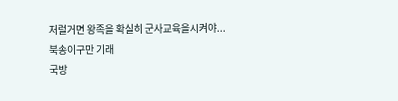저럴거면 왕족을 확실히 군사교육을시켜야...
북송이구만 기래
국방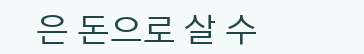은 돈으로 살 수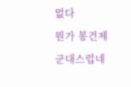없다
뭔가 봉건제 군대스럽네